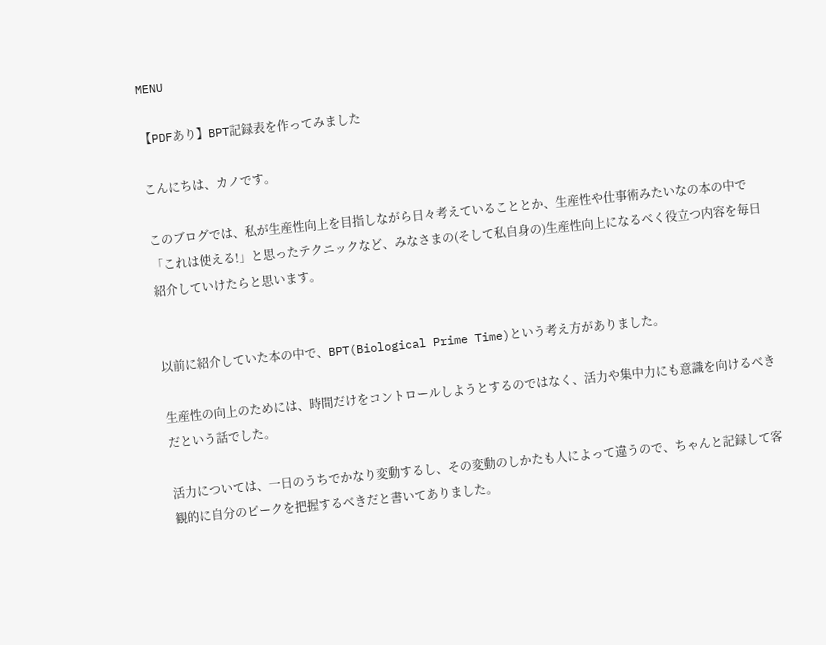MENU

【PDFあり】BPT記録表を作ってみました

こんにちは、カノです。

このブログでは、私が生産性向上を目指しながら日々考えていることとか、生産性や仕事術みたいなの本の中で「これは使える!」と思ったテクニックなど、みなさまの(そして私自身の)生産性向上になるべく役立つ内容を毎日紹介していけたらと思います。


以前に紹介していた本の中で、BPT(Biological Prime Time)という考え方がありました。

生産性の向上のためには、時間だけをコントロールしようとするのではなく、活力や集中力にも意識を向けるべきだという話でした。

活力については、一日のうちでかなり変動するし、その変動のしかたも人によって違うので、ちゃんと記録して客観的に自分のピークを把握するべきだと書いてありました。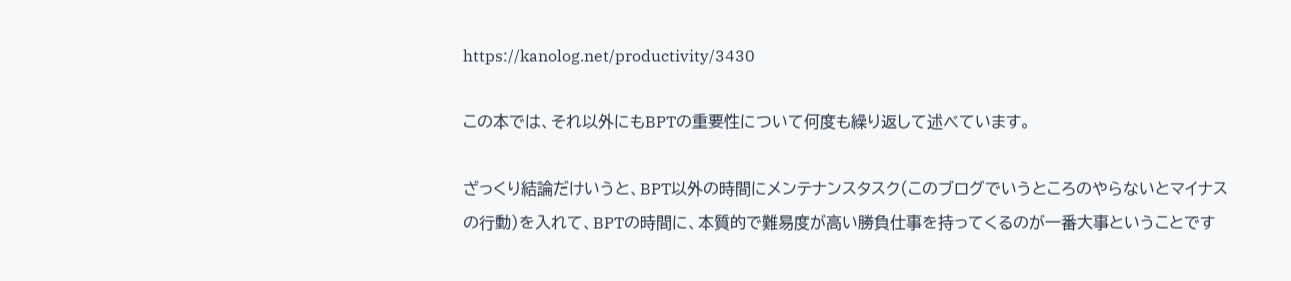https://kanolog.net/productivity/3430

この本では、それ以外にもBPTの重要性について何度も繰り返して述べています。

ざっくり結論だけいうと、BPT以外の時間にメンテナンスタスク(このブログでいうところのやらないとマイナスの行動)を入れて、BPTの時間に、本質的で難易度が高い勝負仕事を持ってくるのが一番大事ということです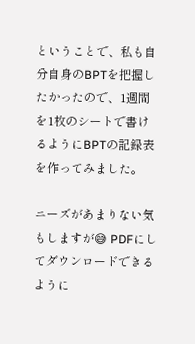ということで、私も自分自身のBPTを把握したかったので、1週間を1枚のシートで書けるようにBPTの記録表を作ってみました。

ニーズがあまりない気もしますが😅 PDFにしてダウンロードできるように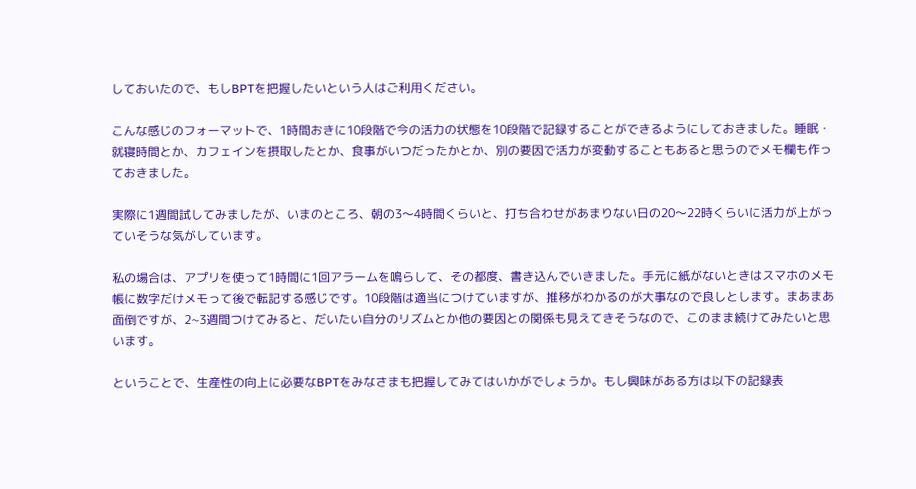しておいたので、もしBPTを把握したいという人はご利用ください。

こんな感じのフォーマットで、1時間おきに10段階で今の活力の状態を10段階で記録することができるようにしておきました。睡眠・就寝時間とか、カフェインを摂取したとか、食事がいつだったかとか、別の要因で活力が変動することもあると思うのでメモ欄も作っておきました。

実際に1週間試してみましたが、いまのところ、朝の3〜4時間くらいと、打ち合わせがあまりない日の20〜22時くらいに活力が上がっていそうな気がしています。

私の場合は、アプリを使って1時間に1回アラームを鳴らして、その都度、書き込んでいきました。手元に紙がないときはスマホのメモ帳に数字だけメモって後で転記する感じです。10段階は適当につけていますが、推移がわかるのが大事なので良しとします。まあまあ面倒ですが、2~3週間つけてみると、だいたい自分のリズムとか他の要因との関係も見えてきそうなので、このまま続けてみたいと思います。

ということで、生産性の向上に必要なBPTをみなさまも把握してみてはいかがでしょうか。もし興味がある方は以下の記録表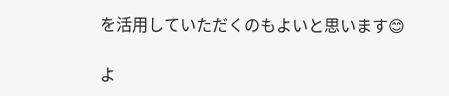を活用していただくのもよいと思います😊

よ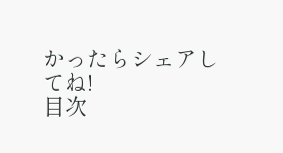かったらシェアしてね!
目次